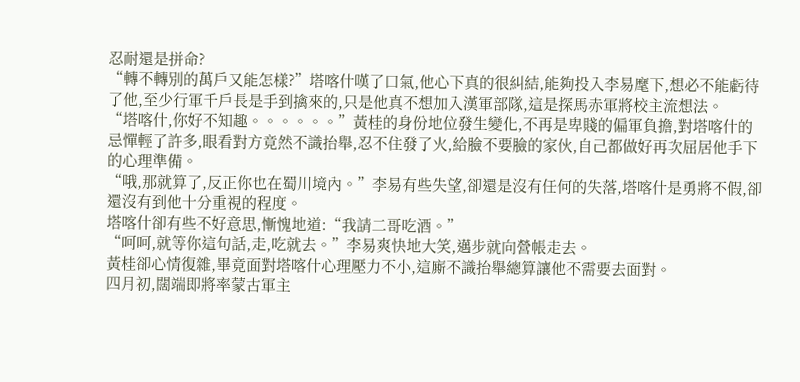忍耐還是拼命?
“轉不轉別的萬戶又能怎樣?”塔喀什嘆了口氣,他心下真的很糾結,能夠投入李易麾下,想必不能虧待了他,至少行軍千戶長是手到擒來的,只是他真不想加入漢軍部隊,這是探馬赤軍將校主流想法。
“塔喀什,你好不知趣。。。。。。”黃桂的身份地位發生變化,不再是卑賤的偏軍負擔,對塔喀什的忌憚輕了許多,眼看對方竟然不識抬舉,忍不住發了火,給臉不要臉的家伙,自己都做好再次屈居他手下的心理準備。
“哦,那就算了,反正你也在蜀川境內。”李易有些失望,卻還是沒有任何的失落,塔喀什是勇將不假,卻還沒有到他十分重視的程度。
塔喀什卻有些不好意思,慚愧地道:“我請二哥吃酒。”
“呵呵,就等你這句話,走,吃就去。”李易爽快地大笑,邁步就向營帳走去。
黃桂卻心情復雜,畢竟面對塔喀什心理壓力不小,這廝不識抬舉總算讓他不需要去面對。
四月初,闊端即將率蒙古軍主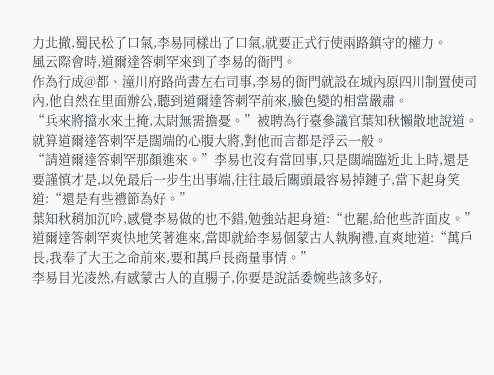力北撤,蜀民松了口氣,李易同樣出了口氣,就要正式行使兩路鎮守的權力。
風云際會時,道爾達答刺罕來到了李易的衙門。
作為行成@都、潼川府路尚書左右司事,李易的衙門就設在城內原四川制置使司內,他自然在里面辦公,聽到道爾達答刺罕前來,臉色變的相當嚴肅。
“兵來將擋水來土掩,太尉無需擔憂。”被聘為行臺參議官葉知秋懶散地說道。就算道爾達答刺罕是闊端的心腹大將,對他而言都是浮云一般。
“請道爾達答刺罕那顏進來。”李易也沒有當回事,只是闊端臨近北上時,還是要謹慎才是,以免最后一步生出事端,往往最后關頭最容易掉鏈子,當下起身笑道:“還是有些禮節為好。”
葉知秋稍加沉吟,感覺李易做的也不錯,勉強站起身道:“也罷,給他些許面皮。”
道爾達答刺罕爽快地笑著進來,當即就給李易個蒙古人執胸禮,直爽地道:“萬戶長,我奉了大王之命前來,要和萬戶長商量事情。”
李易目光凌然,有感蒙古人的直腸子,你要是說話委婉些該多好,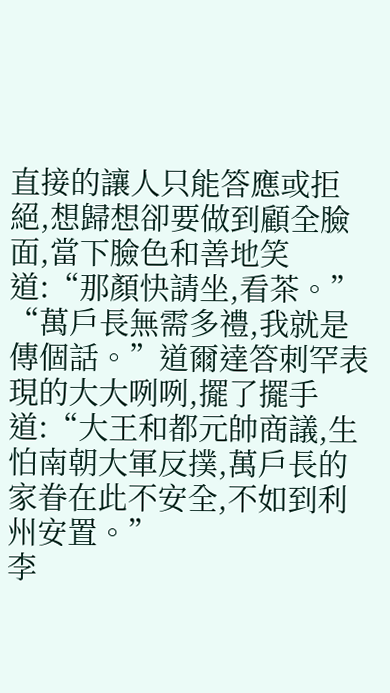直接的讓人只能答應或拒絕,想歸想卻要做到顧全臉面,當下臉色和善地笑道:“那顏快請坐,看茶。”
“萬戶長無需多禮,我就是傳個話。”道爾達答刺罕表現的大大咧咧,擺了擺手道:“大王和都元帥商議,生怕南朝大軍反撲,萬戶長的家眷在此不安全,不如到利州安置。”
李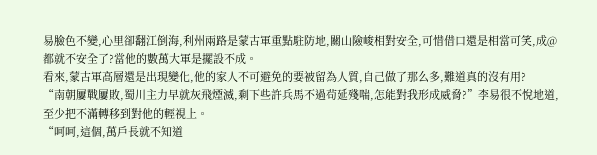易臉色不變,心里卻翻江倒海,利州兩路是蒙古軍重點駐防地,關山險峻相對安全,可惜借口還是相當可笑,成@都就不安全了?當他的數萬大軍是擺設不成。
看來,蒙古軍高層還是出現變化,他的家人不可避免的要被留為人質,自己做了那么多,難道真的沒有用?
“南朝屢戰屢敗,蜀川主力早就灰飛煙滅,剩下些許兵馬不過茍延殘喘,怎能對我形成威脅?”李易很不悅地道,至少把不滿轉移到對他的輕視上。
“呵呵,這個,萬戶長就不知道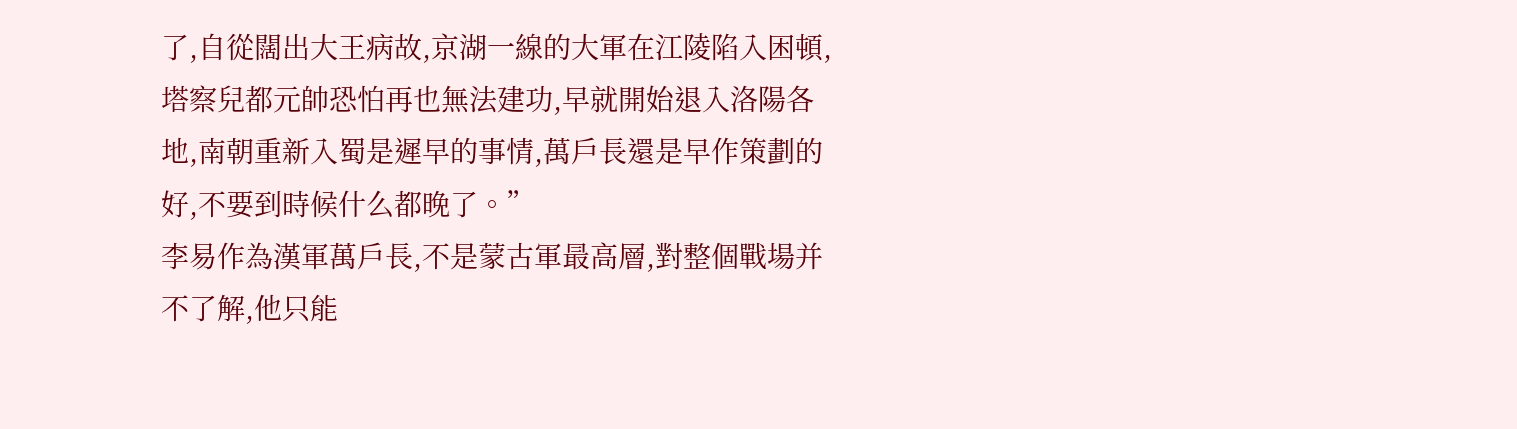了,自從闊出大王病故,京湖一線的大軍在江陵陷入困頓,塔察兒都元帥恐怕再也無法建功,早就開始退入洛陽各地,南朝重新入蜀是遲早的事情,萬戶長還是早作策劃的好,不要到時候什么都晚了。”
李易作為漢軍萬戶長,不是蒙古軍最高層,對整個戰場并不了解,他只能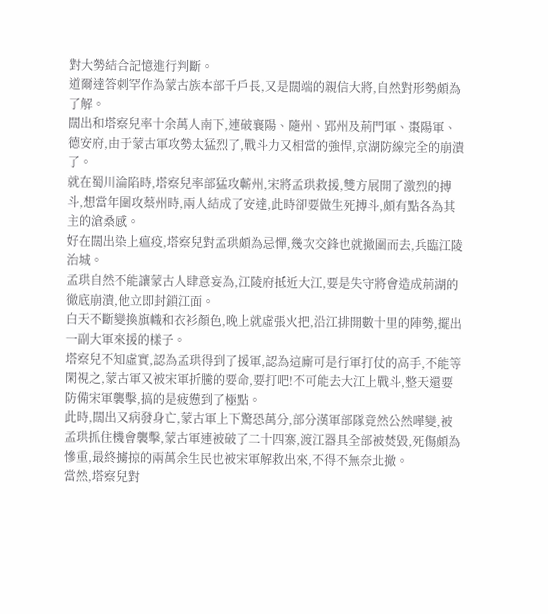對大勢結合記憶進行判斷。
道爾達答刺罕作為蒙古族本部千戶長,又是闊端的親信大將,自然對形勢頗為了解。
闊出和塔察兒率十余萬人南下,連破襄陽、隨州、郢州及荊門軍、棗陽軍、德安府,由于蒙古軍攻勢太猛烈了,戰斗力又相當的強悍,京湖防線完全的崩潰了。
就在蜀川淪陷時,塔察兒率部猛攻蘄州,宋將孟珙救援,雙方展開了激烈的搏斗,想當年圍攻蔡州時,兩人結成了安達,此時卻要做生死搏斗,頗有點各為其主的滄桑感。
好在闊出染上瘟疫,塔察兒對孟珙頗為忌憚,幾次交鋒也就撤圍而去,兵臨江陵治城。
孟珙自然不能讓蒙古人肆意妄為,江陵府抵近大江,要是失守將會造成荊湖的徹底崩潰,他立即封鎖江面。
白天不斷變換旗幟和衣衫顏色,晚上就虛張火把,沿江排開數十里的陣勢,擺出一副大軍來援的樣子。
塔察兒不知虛實,認為孟珙得到了援軍,認為這廝可是行軍打仗的高手,不能等閑視之,蒙古軍又被宋軍折騰的要命,要打吧!不可能去大江上戰斗,整天還要防備宋軍襲擊,搞的是疲憊到了極點。
此時,闊出又病發身亡,蒙古軍上下驚恐萬分,部分漢軍部隊竟然公然嘩變,被孟珙抓住機會襲擊,蒙古軍連被破了二十四寨,渡江器具全部被焚毀,死傷頗為慘重,最終擄掠的兩萬余生民也被宋軍解救出來,不得不無奈北撤。
當然,塔察兒對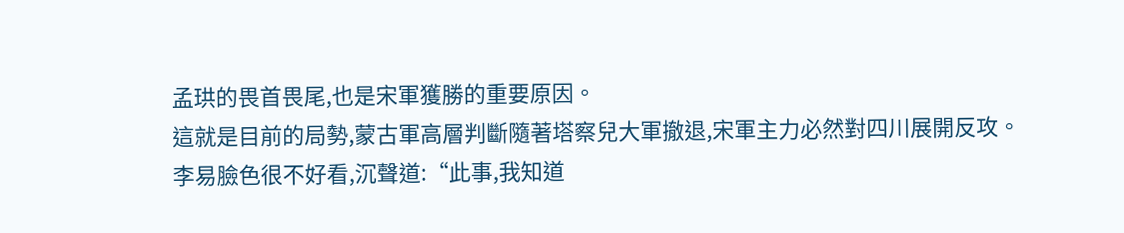孟珙的畏首畏尾,也是宋軍獲勝的重要原因。
這就是目前的局勢,蒙古軍高層判斷隨著塔察兒大軍撤退,宋軍主力必然對四川展開反攻。
李易臉色很不好看,沉聲道:“此事,我知道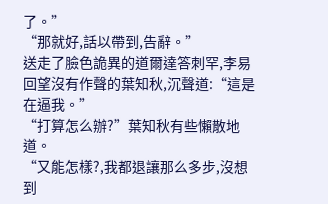了。”
“那就好,話以帶到,告辭。”
送走了臉色詭異的道爾達答刺罕,李易回望沒有作聲的葉知秋,沉聲道:“這是在逼我。”
“打算怎么辦?”葉知秋有些懶散地道。
“又能怎樣?,我都退讓那么多步,沒想到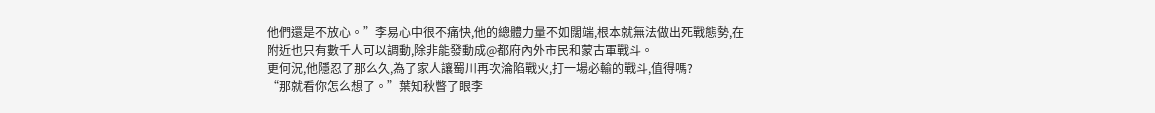他們還是不放心。”李易心中很不痛快,他的總體力量不如闊端,根本就無法做出死戰態勢,在附近也只有數千人可以調動,除非能發動成@都府內外市民和蒙古軍戰斗。
更何況,他隱忍了那么久,為了家人讓蜀川再次淪陷戰火,打一場必輸的戰斗,值得嗎?
“那就看你怎么想了。”葉知秋瞥了眼李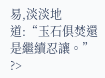易,淡淡地道:“玉石俱焚還是繼續忍讓。”
?>